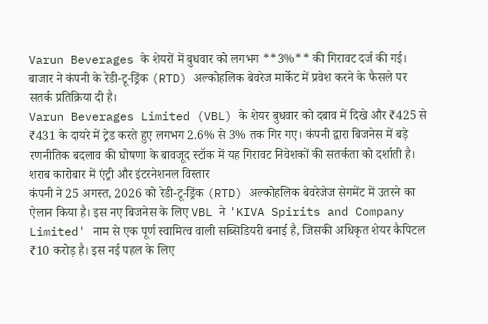Varun Beverages के शेयरों में बुधवार को लगभग **3%** की गिरावट दर्ज की गई। बाजार ने कंपनी के रेडी-टू-ड्रिंक (RTD) अल्कोहलिक बेवरेज मार्केट में प्रवेश करने के फैसले पर सतर्क प्रतिक्रिया दी है।
Varun Beverages Limited (VBL) के शेयर बुधवार को दबाव में दिखे और ₹425 से ₹431 के दायरे में ट्रेड करते हुए लगभग 2.6% से 3% तक गिर गए। कंपनी द्वारा बिजनेस में बड़े रणनीतिक बदलाव की घोषणा के बावजूद स्टॉक में यह गिरावट निवेशकों की सतर्कता को दर्शाती है।
शराब कारोबार में एंट्री और इंटरनेशनल विस्तार
कंपनी ने 25 अगस्त, 2026 को रेडी-टू-ड्रिंक (RTD) अल्कोहलिक बेवरेजेज सेगमेंट में उतरने का ऐलान किया है। इस नए बिजनेस के लिए VBL ने 'KIVA Spirits and Company Limited' नाम से एक पूर्ण स्वामित्व वाली सब्सिडियरी बनाई है, जिसकी अधिकृत शेयर कैपिटल ₹10 करोड़ है। इस नई पहल के लिए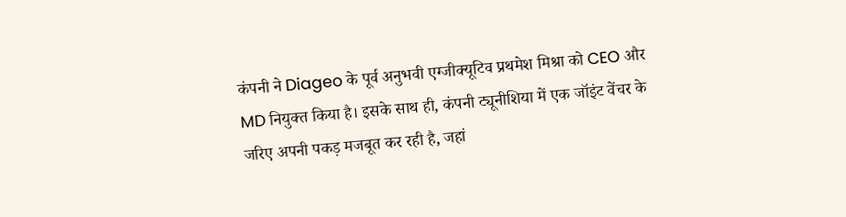कंपनी ने Diageo के पूर्व अनुभवी एग्जीक्यूटिव प्रथमेश मिश्रा को CEO और MD नियुक्त किया है। इसके साथ ही, कंपनी ट्यूनीशिया में एक जॉइंट वेंचर के जरिए अपनी पकड़ मजबूत कर रही है, जहां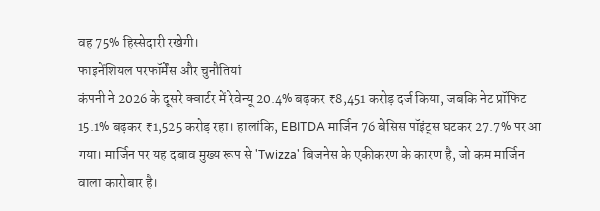वह 75% हिस्सेदारी रखेगी।
फाइनेंशियल परफॉर्मेंस और चुनौतियां
कंपनी ने 2026 के दूसरे क्वार्टर में रेवेन्यू 20.4% बढ़कर ₹8,451 करोड़ दर्ज किया, जबकि नेट प्रॉफिट 15.1% बढ़कर ₹1,525 करोड़ रहा। हालांकि, EBITDA मार्जिन 76 बेसिस पॉइंट्स घटकर 27.7% पर आ गया। मार्जिन पर यह दबाव मुख्य रूप से 'Twizza' बिजनेस के एकीकरण के कारण है, जो कम मार्जिन वाला कारोबार है।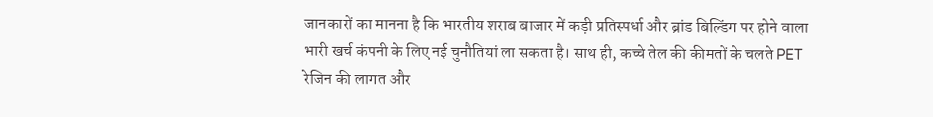जानकारों का मानना है कि भारतीय शराब बाजार में कड़ी प्रतिस्पर्धा और ब्रांड बिल्डिंग पर होने वाला भारी खर्च कंपनी के लिए नई चुनौतियां ला सकता है। साथ ही, कच्चे तेल की कीमतों के चलते PET रेजिन की लागत और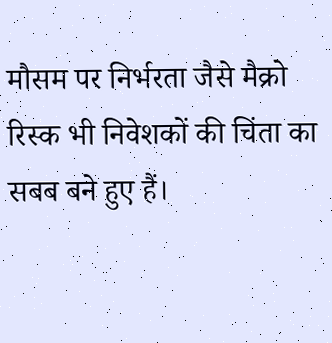मौसम पर निर्भरता जैसे मैक्रो रिस्क भी निवेशकों की चिंता का सबब बने हुए हैं।